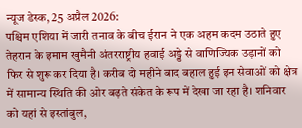न्यूज डेस्क, 25 अप्रैल 2026:
पश्चिम एशिया में जारी तनाव के बीच ईरान ने एक अहम कदम उठाते हुए तेहरान के इमाम खुमैनी अंतरराष्ट्रीय हवाई अड्डे से वाणिज्यिक उड़ानों को फिर से शुरू कर दिया है। करीब दो महीने बाद बहाल हुई इन सेवाओं को क्षेत्र में सामान्य स्थिति की ओर बढ़ते संकेत के रूप में देखा जा रहा है। शनिवार को यहां से इस्तांबुल,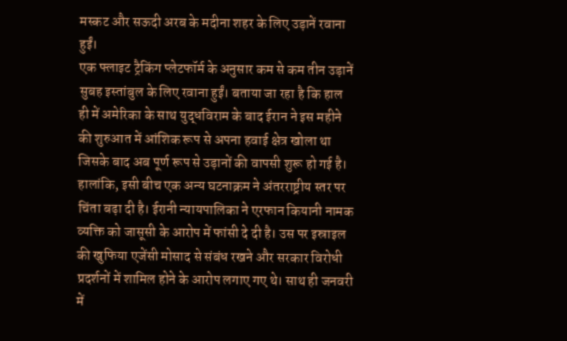मस्कट और सऊदी अरब के मदीना शहर के लिए उड़ानें रवाना हुईं।
एक फ्लाइट ट्रैकिंग प्लेटफॉर्म के अनुसार कम से कम तीन उड़ानें सुबह इस्तांबुल के लिए रवाना हुईं। बताया जा रहा है कि हाल ही में अमेरिका के साथ युद्धविराम के बाद ईरान ने इस महीने की शुरुआत में आंशिक रूप से अपना हवाई क्षेत्र खोला था जिसके बाद अब पूर्ण रूप से उड़ानों की वापसी शुरू हो गई है।
हालांकि, इसी बीच एक अन्य घटनाक्रम ने अंतरराष्ट्रीय स्तर पर चिंता बढ़ा दी है। ईरानी न्यायपालिका ने एरफान कियानी नामक व्यक्ति को जासूसी के आरोप में फांसी दे दी है। उस पर इस्राइल की खुफिया एजेंसी मोसाद से संबंध रखने और सरकार विरोधी प्रदर्शनों में शामिल होने के आरोप लगाए गए थे। साथ ही जनवरी में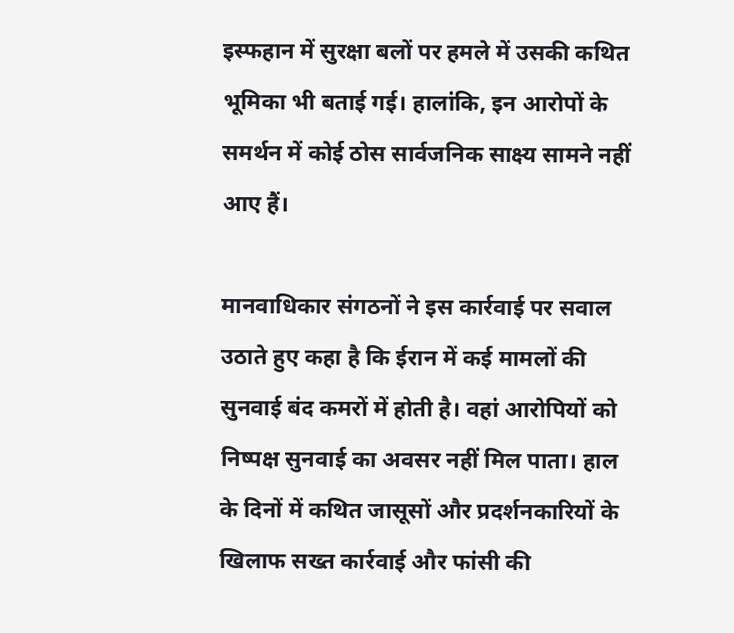इस्फहान में सुरक्षा बलों पर हमले में उसकी कथित भूमिका भी बताई गई। हालांकि, इन आरोपों के समर्थन में कोई ठोस सार्वजनिक साक्ष्य सामने नहीं आए हैं।

मानवाधिकार संगठनों ने इस कार्रवाई पर सवाल उठाते हुए कहा है कि ईरान में कई मामलों की सुनवाई बंद कमरों में होती है। वहां आरोपियों को निष्पक्ष सुनवाई का अवसर नहीं मिल पाता। हाल के दिनों में कथित जासूसों और प्रदर्शनकारियों के खिलाफ सख्त कार्रवाई और फांसी की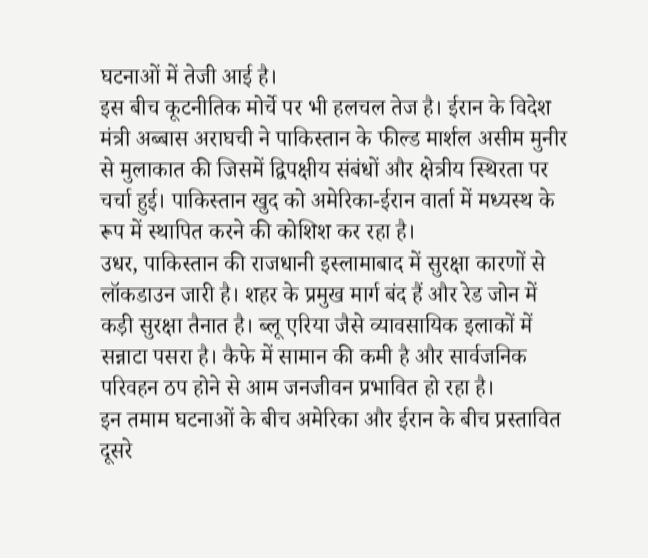घटनाओं में तेजी आई है।
इस बीच कूटनीतिक मोर्चे पर भी हलचल तेज है। ईरान के विदेश मंत्री अब्बास अराघची ने पाकिस्तान के फील्ड मार्शल असीम मुनीर से मुलाकात की जिसमें द्विपक्षीय संबंधों और क्षेत्रीय स्थिरता पर चर्चा हुई। पाकिस्तान खुद को अमेरिका-ईरान वार्ता में मध्यस्थ के रूप में स्थापित करने की कोशिश कर रहा है।
उधर, पाकिस्तान की राजधानी इस्लामाबाद में सुरक्षा कारणों से लॉकडाउन जारी है। शहर के प्रमुख मार्ग बंद हैं और रेड जोन में कड़ी सुरक्षा तैनात है। ब्लू एरिया जैसे व्यावसायिक इलाकों में सन्नाटा पसरा है। कैफे में सामान की कमी है और सार्वजनिक परिवहन ठप होने से आम जनजीवन प्रभावित हो रहा है।
इन तमाम घटनाओं के बीच अमेरिका और ईरान के बीच प्रस्तावित दूसरे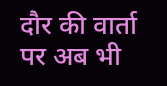दौर की वार्ता पर अब भी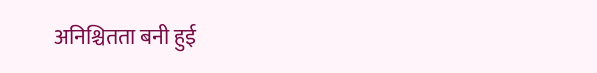अनिश्चितता बनी हुई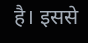है। इससे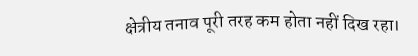क्षेत्रीय तनाव पूरी तरह कम होता नहीं दिख रहा।